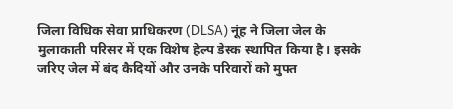जिला विधिक सेवा प्राधिकरण (DLSA) नूंह ने जिला जेल के मुलाकाती परिसर में एक विशेष हेल्प डेस्क स्थापित किया है। इसके जरिए जेल में बंद कैदियों और उनके परिवारों को मुफ्त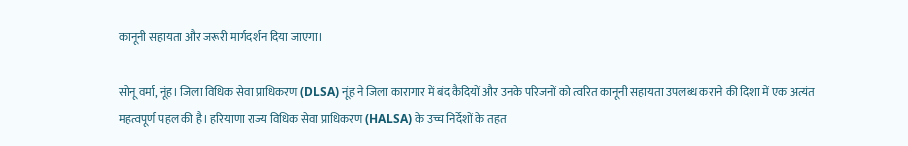कानूनी सहायता और जरूरी मार्गदर्शन दिया जाएगा।

सोनू वर्मा, नूंह। जिला विधिक सेवा प्राधिकरण (DLSA) नूंह ने जिला कारागार में बंद कैदियों और उनके परिजनों को त्वरित कानूनी सहायता उपलब्ध कराने की दिशा में एक अत्यंत महत्वपूर्ण पहल की है। हरियाणा राज्य विधिक सेवा प्राधिकरण (HALSA) के उच्च निर्देशों के तहत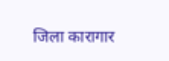जिला कारागार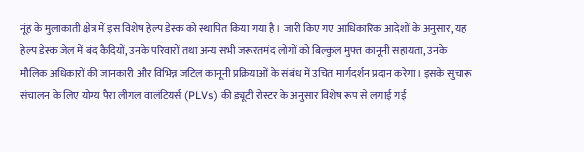नूंह के मुलाकाती क्षेत्र में इस विशेष हेल्प डेस्क को स्थापित किया गया है। जारी किए गए आधिकारिक आदेशों के अनुसार, यह हेल्प डेस्क जेल में बंद कैदियों, उनके परिवारों तथा अन्य सभी जरूरतमंद लोगों को बिल्कुल मुफ्त कानूनी सहायता, उनके मौलिक अधिकारों की जानकारी और विभिन्न जटिल कानूनी प्रक्रियाओं के संबंध में उचित मार्गदर्शन प्रदान करेगा। इसके सुचारू संचालन के लिए योग्य पैरा लीगल वालंटियर्स (PLVs) की ड्यूटी रोस्टर के अनुसार विशेष रूप से लगाई गई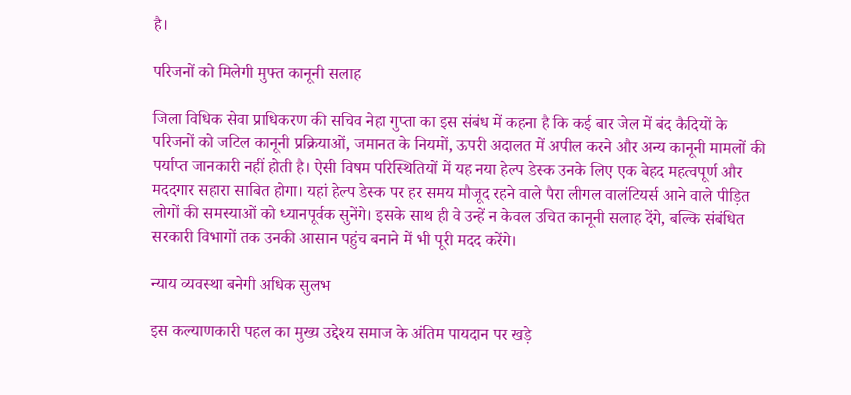है।

परिजनों को मिलेगी मुफ्त कानूनी सलाह

जिला विधिक सेवा प्राधिकरण की सचिव नेहा गुप्ता का इस संबंध में कहना है कि कई बार जेल में बंद कैदियों के परिजनों को जटिल कानूनी प्रक्रियाओं, जमानत के नियमों, ऊपरी अदालत में अपील करने और अन्य कानूनी मामलों की पर्याप्त जानकारी नहीं होती है। ऐसी विषम परिस्थितियों में यह नया हेल्प डेस्क उनके लिए एक बेहद महत्वपूर्ण और मददगार सहारा साबित होगा। यहां हेल्प डेस्क पर हर समय मौजूद रहने वाले पैरा लीगल वालंटियर्स आने वाले पीड़ित लोगों की समस्याओं को ध्यानपूर्वक सुनेंगे। इसके साथ ही वे उन्हें न केवल उचित कानूनी सलाह देंगे, बल्कि संबंधित सरकारी विभागों तक उनकी आसान पहुंच बनाने में भी पूरी मदद करेंगे।

न्याय व्यवस्था बनेगी अधिक सुलभ

इस कल्याणकारी पहल का मुख्य उद्देश्य समाज के अंतिम पायदान पर खड़े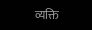व्यक्ति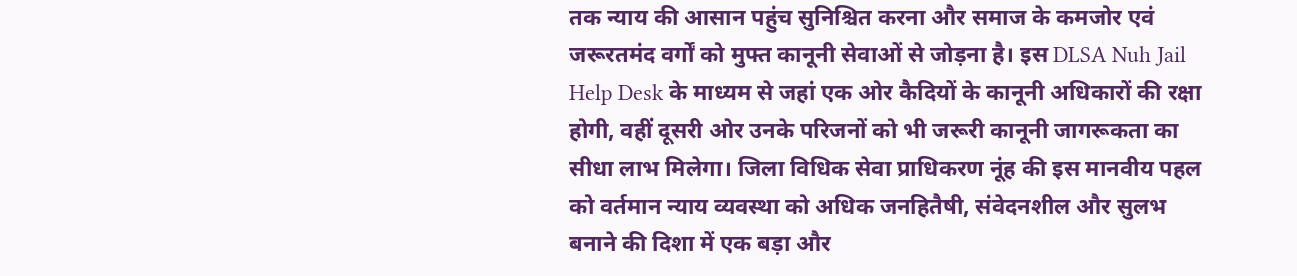तक न्याय की आसान पहुंच सुनिश्चित करना और समाज के कमजोर एवं जरूरतमंद वर्गों को मुफ्त कानूनी सेवाओं से जोड़ना है। इस DLSA Nuh Jail Help Desk के माध्यम से जहां एक ओर कैदियों के कानूनी अधिकारों की रक्षा होगी, वहीं दूसरी ओर उनके परिजनों को भी जरूरी कानूनी जागरूकता का सीधा लाभ मिलेगा। जिला विधिक सेवा प्राधिकरण नूंह की इस मानवीय पहल को वर्तमान न्याय व्यवस्था को अधिक जनहितैषी, संवेदनशील और सुलभ बनाने की दिशा में एक बड़ा और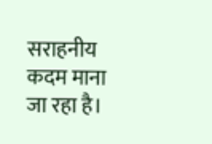सराहनीय कदम माना जा रहा है।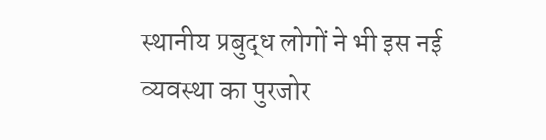स्थानीय प्रबुद्ध लोगों ने भी इस नई व्यवस्था का पुरजोर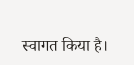स्वागत किया है।